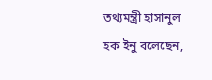তথ্যমন্ত্রী হাসানুল হক ইনু বলেছেন,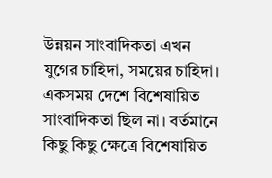উন্নয়ন সাংবাদিকতা এখন যুগের চাহিদা, সময়ের চাহিদা। একসময় দেশে বিশেষায়িত সাংবাদিকতা ছিল না। বর্তমানে কিছু কিছু ক্ষেত্রে বিশেষায়িত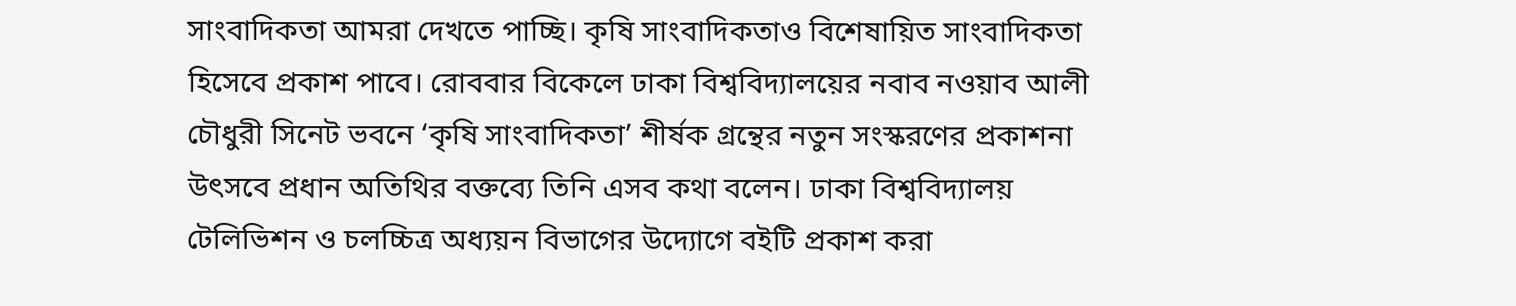সাংবাদিকতা আমরা দেখতে পাচ্ছি। কৃষি সাংবাদিকতাও বিশেষায়িত সাংবাদিকতা হিসেবে প্রকাশ পাবে। রোববার বিকেলে ঢাকা বিশ্ববিদ্যালয়ের নবাব নওয়াব আলী চৌধুরী সিনেট ভবনে ‘কৃষি সাংবাদিকতা’ শীর্ষক গ্রন্থের নতুন সংস্করণের প্রকাশনা উৎসবে প্রধান অতিথির বক্তব্যে তিনি এসব কথা বলেন। ঢাকা বিশ্ববিদ্যালয় টেলিভিশন ও চলচ্চিত্র অধ্যয়ন বিভাগের উদ্যোগে বইটি প্রকাশ করা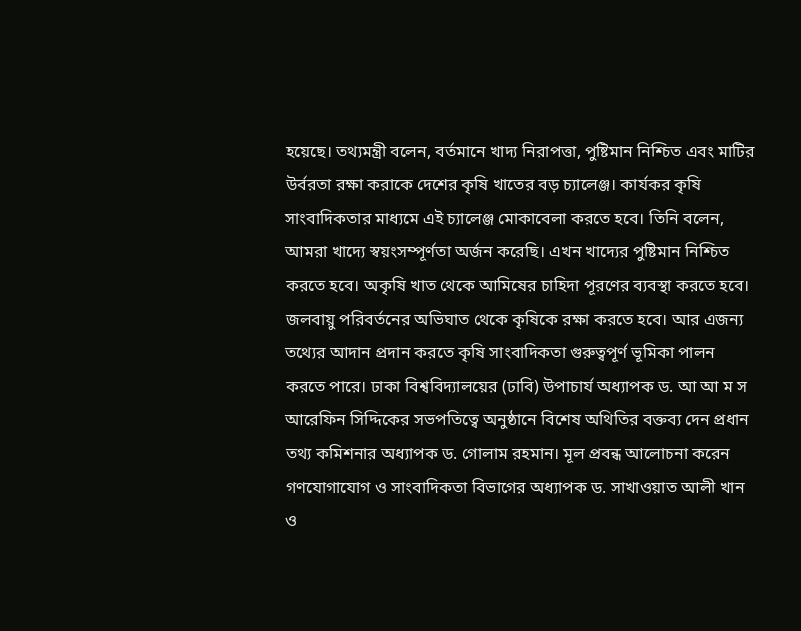হয়েছে। তথ্যমন্ত্রী বলেন, বর্তমানে খাদ্য নিরাপত্তা, পুষ্টিমান নিশ্চিত এবং মাটির উর্বরতা রক্ষা করাকে দেশের কৃষি খাতের বড় চ্যালেঞ্জ। কার্যকর কৃষি সাংবাদিকতার মাধ্যমে এই চ্যালেঞ্জ মোকাবেলা করতে হবে। তিনি বলেন, আমরা খাদ্যে স্বয়ংসম্পূর্ণতা অর্জন করেছি। এখন খাদ্যের পুষ্টিমান নিশ্চিত করতে হবে। অকৃষি খাত থেকে আমিষের চাহিদা পূরণের ব্যবস্থা করতে হবে। জলবায়ু পরিবর্তনের অভিঘাত থেকে কৃষিকে রক্ষা করতে হবে। আর এজন্য তথ্যের আদান প্রদান করতে কৃষি সাংবাদিকতা গুরুত্বপূর্ণ ভূমিকা পালন করতে পারে। ঢাকা বিশ্ববিদ্যালয়ের (ঢাবি) উপাচার্য অধ্যাপক ড. আ আ ম স আরেফিন সিদ্দিকের সভপতিত্বে অনুষ্ঠানে বিশেষ অথিতির বক্তব্য দেন প্রধান তথ্য কমিশনার অধ্যাপক ড. গোলাম রহমান। মূল প্রবন্ধ আলোচনা করেন গণযোগাযোগ ও সাংবাদিকতা বিভাগের অধ্যাপক ড. সাখাওয়াত আলী খান ও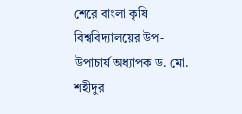শেরে বাংলা কৃষি বিশ্ববিদ্যালয়ের উপ-উপাচার্য অধ্যাপক ড. মো. শহীদুর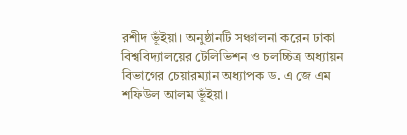রশীদ ভূঁইয়া। অনুষ্ঠানটি সঞ্চালনা করেন ঢাকা বিশ্ববিদ্যালয়ের টেলিভিশন ও চলচ্চিত্র অধ্যায়ন বিভাগের চেয়ারম্যান অধ্যাপক ড. এ জে এম শফিউল আলম ভূঁইয়া।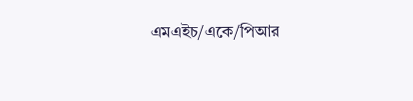এমএইচ/একে/পিআর